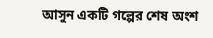আসুন একটি গল্পের শেষ অংশ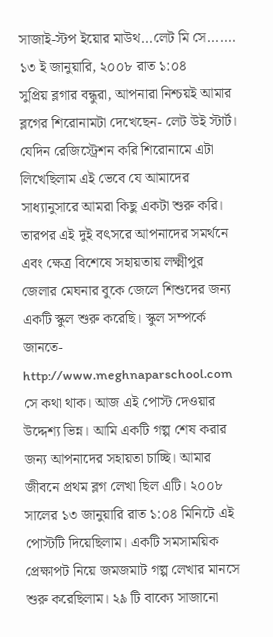সাজাই-স্টপ ইয়োর মাউথ...লেট মি সে.......
১৩ ই জানুয়ারি, ২০০৮ রাত ১:০৪
সুপ্রিয় ব্লগার বন্ধুরা, আপনারা নিশ্চয়ই আমার ব্লগের শিরোনামটা দেখেছেন- লেট উই স্টার্ট। যেদিন রেজিস্ট্রেশন করি শিরোনামে এটা লিখেছিলাম এই ভেবে যে আমাদের সাধ্যানুসারে আমরা কিছু একটা শুরু করি। তারপর এই দুই বৎসরে আপনাদের সমর্থনে এবং ক্ষেত্র বিশেষে সহায়তায় লক্ষ্মীপুর জেলার মেঘনার বুকে জেলে শিশুদের জন্য একটি স্কুল শুরু করেছি। স্কুল সম্পর্কে জানতে-http://www.meghnaparschool.com
সে কথা থাক। আজ এই পোস্ট দেওয়ার উদ্দেশ্য ভিন্ন। আমি একটি গল্প শেষ করার জন্য আপনাদের সহায়তা চাচ্ছি। আমার জীবনে প্রথম ব্লগ লেখা ছিল এটি। ২০০৮ সালের ১৩ জানুয়ারি রাত ১:০৪ মিনিটে এই পোস্টটি দিয়েছিলাম। একটি সমসাময়িক প্রেক্ষাপট নিয়ে জমজমাট গল্প লেখার মানসে শুরু করেছিলাম। ২৯ টি বাক্যে সাজানো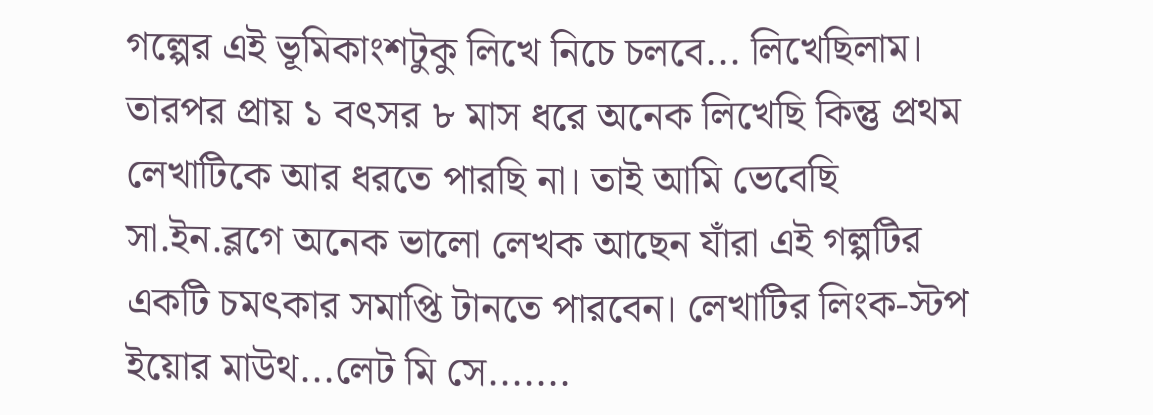গল্পের এই ভূমিকাংশটুকু লিখে নিচে চলবে... লিখেছিলাম। তারপর প্রায় ১ বৎসর ৮ মাস ধরে অনেক লিখেছি কিন্তু প্রথম লেখাটিকে আর ধরতে পারছি না। তাই আমি ভেবেছি সা.ইন.ব্লগে অনেক ভালো লেখক আছেন যাঁরা এই গল্পটির একটি চমৎকার সমাপ্তি টানতে পারবেন। লেখাটির লিংক-স্টপ ইয়োর মাউথ...লেট মি সে.......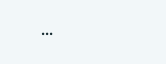...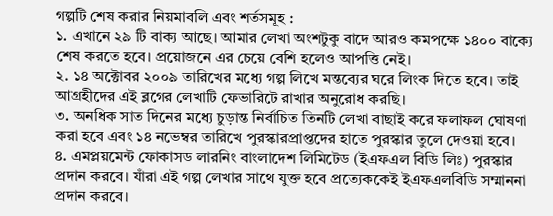গল্পটি শেষ করার নিয়মাবলি এবং শর্তসমূহ :
১. এখানে ২৯ টি বাক্য আছে। আমার লেখা অংশটুকু বাদে আরও কমপক্ষে ১৪০০ বাক্যে শেষ করতে হবে। প্রয়োজনে এর চেয়ে বেশি হলেও আপত্তি নেই।
২. ১৪ অক্টোবর ২০০৯ তারিখের মধ্যে গল্প লিখে মন্তব্যের ঘরে লিংক দিতে হবে। তাই আগ্রহীদের এই ব্লগের লেখাটি ফেভারিটে রাখার অনুরোধ করছি।
৩. অনধিক সাত দিনের মধ্যে চুড়ান্ত নির্বাচিত তিনটি লেখা বাছাই করে ফলাফল ঘোষণা করা হবে এবং ১৪ নভেম্বর তারিখে পুরস্কারপ্রাপ্তদের হাতে পুরস্কার তুলে দেওয়া হবে।
৪. এমপ্লয়মেন্ট ফোকাসড লারনিং বাংলাদেশ লিমিটেড (ইএফএল বিডি লিঃ) পুরস্কার প্রদান করবে। যাঁরা এই গল্প লেখার সাথে যুক্ত হবে প্রত্যেককেই ইএফএলবিডি সম্মাননা প্রদান করবে।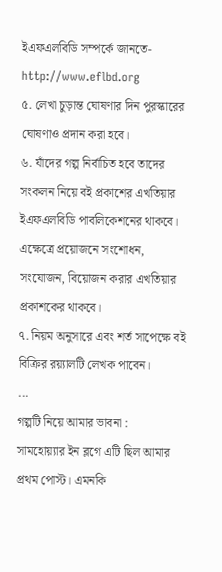ইএফএলবিডি সম্পর্কে জানতে-http://www.eflbd.org
৫. লেখা চুড়ান্ত ঘোষণার দিন পুরস্কারের ঘোষণাও প্রদান করা হবে।
৬. যাঁদের গল্প নির্বাচিত হবে তাদের সংকলন নিয়ে বই প্রকাশের এখতিয়ার ইএফএলবিডি পাবলিকেশনের থাকবে। এক্ষেত্রে প্রয়োজনে সংশোধন, সংযোজন, বিয়োজন করার এখতিয়ার প্রকাশকের থাকবে।
৭. নিয়ম অনুসারে এবং শর্ত সাপেক্ষে বই বিক্রির রয়্যালটি লেখক পাবেন।
...
গল্পটি নিয়ে আমার ভাবনা :
সামহোয়্যার ইন ব্লগে এটি ছিল আমার প্রথম পোস্ট। এমনকি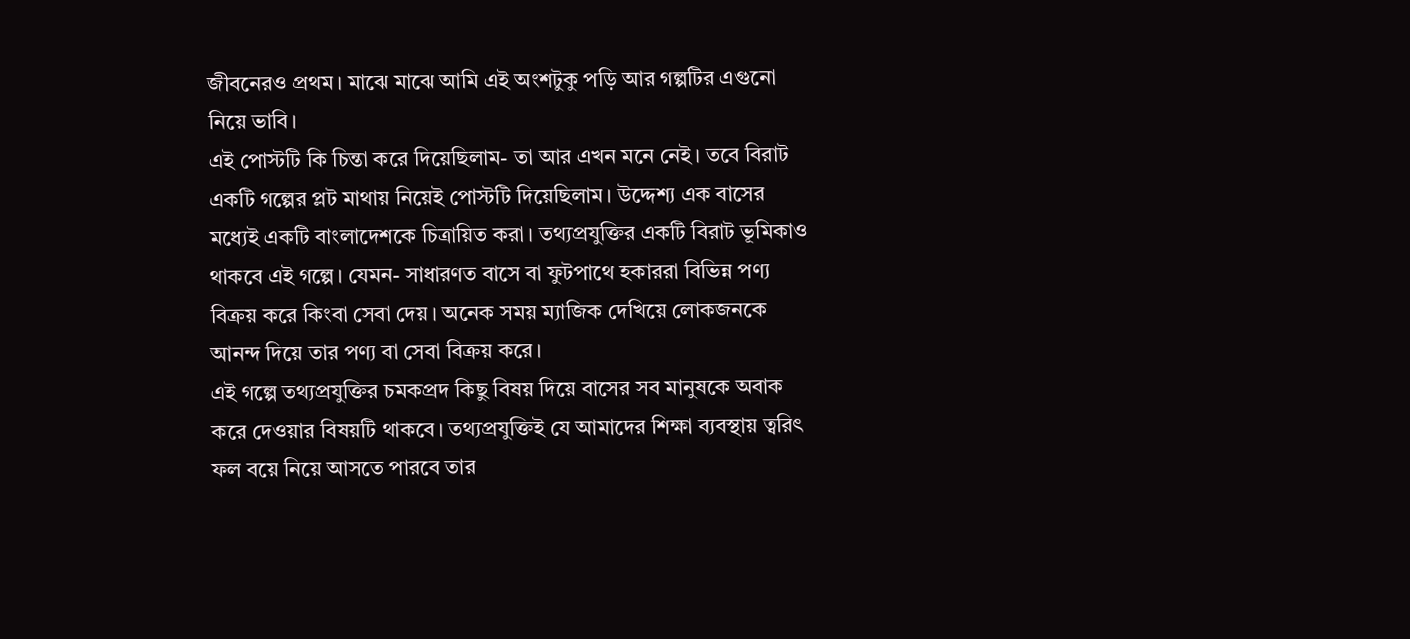জীবনেরও প্রথম। মাঝে মাঝে আমি এই অংশটুকু পড়ি আর গল্পটির এগুনো নিয়ে ভাবি।
এই পোস্টটি কি চিন্তা করে দিয়েছিলাম- তা আর এখন মনে নেই। তবে বিরাট একটি গল্পের প্লট মাথায় নিয়েই পোস্টটি দিয়েছিলাম। উদ্দেশ্য এক বাসের মধ্যেই একটি বাংলাদেশকে চিত্রায়িত করা। তথ্যপ্রযুক্তির একটি বিরাট ভূমিকাও থাকবে এই গল্পে। যেমন- সাধারণত বাসে বা ফুটপাথে হকাররা বিভিন্ন পণ্য বিক্রয় করে কিংবা সেবা দেয়। অনেক সময় ম্যাজিক দেখিয়ে লোকজনকে আনন্দ দিয়ে তার পণ্য বা সেবা বিক্রয় করে।
এই গল্পে তথ্যপ্রযুক্তির চমকপ্রদ কিছু বিষয় দিয়ে বাসের সব মানুষকে অবাক করে দেওয়ার বিষয়টি থাকবে। তথ্যপ্রযুক্তিই যে আমাদের শিক্ষা ব্যবস্থায় ত্বরিৎ ফল বয়ে নিয়ে আসতে পারবে তার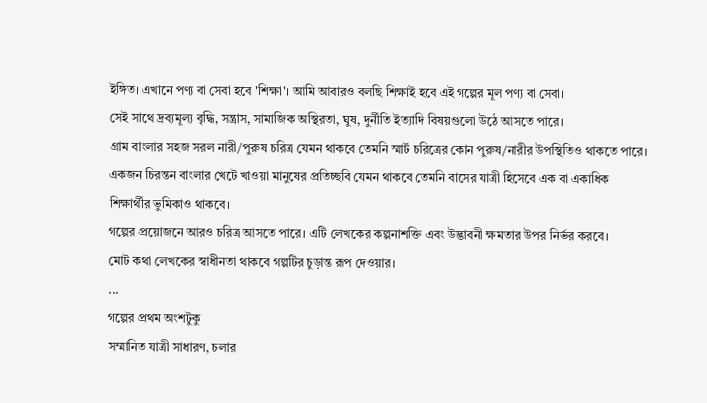ইঙ্গিত। এখানে পণ্য বা সেবা হবে 'শিক্ষা'। আমি আবারও বলছি শিক্ষাই হবে এই গল্পের মূল পণ্য বা সেবা।
সেই সাথে দ্রব্যমূল্য বৃদ্ধি, সন্ত্রাস, সামাজিক অস্থিরতা, ঘুষ, দুর্নীতি ইত্যাদি বিষয়গুলো উঠে আসতে পারে।
গ্রাম বাংলার সহজ সরল নারী/পুরুষ চরিত্র যেমন থাকবে তেমনি স্মার্ট চরিত্রের কোন পুরুষ/নারীর উপস্থিতিও থাকতে পারে। একজন চিরন্তন বাংলার খেটে খাওয়া মানুষের প্রতিচ্ছবি যেমন থাকবে তেমনি বাসের যাত্রী হিসেবে এক বা একাধিক শিক্ষার্থীর ভুমিকাও থাকবে।
গল্পের প্রয়োজনে আরও চরিত্র আসতে পারে। এটি লেখকের কল্পনাশক্তি এবং উদ্ভাবনী ক্ষমতার উপর নির্ভর করবে।
মোট কথা লেখকের স্বাধীনতা থাকবে গল্পটির চুড়ান্ত রূপ দেওয়ার।
...
গল্পের প্রথম অংশটুকু
সম্মানিত যাত্রী সাধারণ, চলার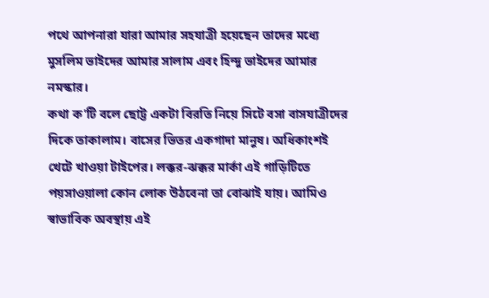পথে আপনারা যারা আমার সহযাত্রী হয়েছেন তাদের মধ্যে মুসলিম ভাইদের আমার সালাম এবং হিন্দু ভাইদের আমার নমস্কার।
কথা ক'টি বলে ছোট্ট একটা বিরতি নিয়ে সিটে বসা বাসযাত্রীদের দিকে তাকালাম। বাসের ভিতর একগাদা মানুষ। অধিকাংশই খেটে খাওয়া টাইপের। লক্কর-ঝক্কর মার্কা এই গাড়িটিতে পয়সাওয়ালা কোন লোক উঠবেনা তা বোঝাই যায়। আমিও স্বাভাবিক অবস্থায় এই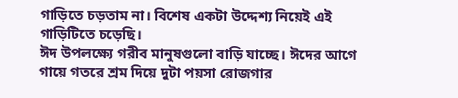গাড়িতে চড়তাম না। বিশেষ একটা উদ্দেশ্য নিয়েই এই গাড়িটিতে চড়েছি।
ঈদ উপলক্ষ্যে গরীব মানুষগুলো বাড়ি যাচ্ছে। ঈদের আগে গায়ে গতরে শ্রম দিয়ে দুটা পয়সা রোজগার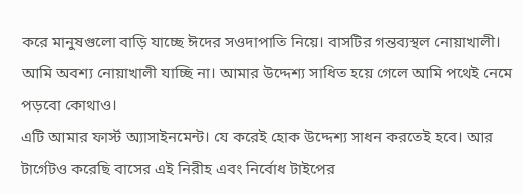করে মানুষগুলো বাড়ি যাচ্ছে ঈদের সওদাপাতি নিয়ে। বাসটির গন্তব্যস্থল নোয়াখালী। আমি অবশ্য নোয়াখালী যাচ্ছি না। আমার উদ্দেশ্য সাধিত হয়ে গেলে আমি পথেই নেমে পড়বো কোথাও।
এটি আমার ফার্স্ট অ্যাসাইনমেন্ট। যে করেই হোক উদ্দেশ্য সাধন করতেই হবে। আর টার্গেটও করেছি বাসের এই নিরীহ এবং নির্বোধ টাইপের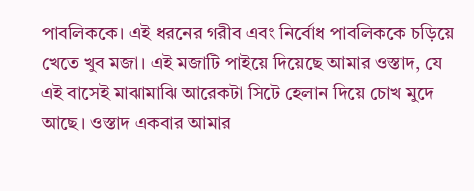পাবলিককে। এই ধরনের গরীব এবং নির্বোধ পাবলিককে চড়িয়ে খেতে খুব মজা। এই মজাটি পাইয়ে দিয়েছে আমার ওস্তাদ, যে এই বাসেই মাঝামাঝি আরেকটা সিটে হেলান দিয়ে চোখ মুদে আছে। ওস্তাদ একবার আমার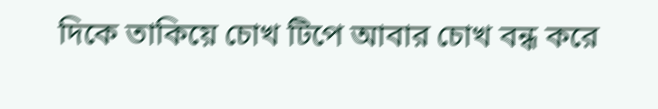দিকে তাকিয়ে চোখ টিপে আবার চোখ বন্ধ করে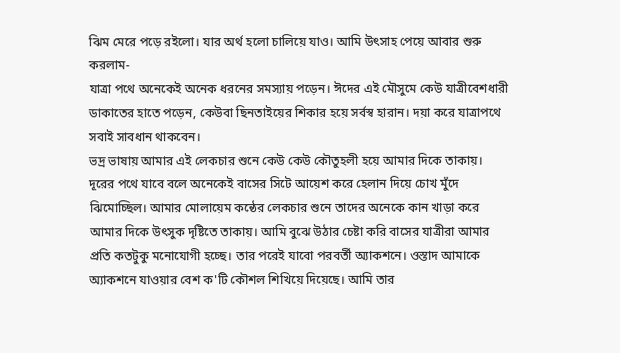ঝিম মেরে পড়ে রইলো। যার অর্থ হলো চালিয়ে যাও। আমি উৎসাহ পেয়ে আবার শুরু করলাম-
যাত্রা পথে অনেকেই অনেক ধরনের সমস্যায় পড়েন। ঈদের এই মৌসুমে কেউ যাত্রীবেশধারী ডাকাতের হাতে পড়েন, কেউবা ছিনতাইয়ের শিকার হয়ে সর্বস্ব হারান। দয়া করে যাত্রাপথে সবাই সাবধান থাকবেন।
ভদ্র ভাষায় আমার এই লেকচার শুনে কেউ কেউ কৌতুহলী হয়ে আমার দিকে তাকায়। দূরের পথে যাবে বলে অনেকেই বাসের সিটে আয়েশ করে হেলান দিয়ে চোখ মুঁদে ঝিমোচ্ছিল। আমার মোলায়েম কন্ঠের লেকচার শুনে তাদের অনেকে কান খাড়া করে আমার দিকে উৎসুক দৃষ্টিতে তাকায়। আমি বুঝে উঠার চেষ্টা করি বাসের যাত্রীরা আমার প্রতি কতটুকু মনোযোগী হচ্ছে। তার পরেই যাবো পরবর্তী অ্যাকশনে। ওস্তাদ আমাকে অ্যাকশনে যাওয়ার বেশ ক'টি কৌশল শিখিয়ে দিয়েছে। আমি তার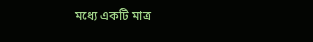মধ্যে একটি মাত্র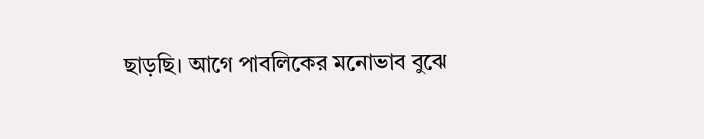ছাড়ছি। আগে পাবলিকের মনোভাব বুঝে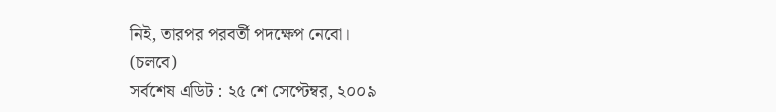নিই, তারপর পরবর্তী পদক্ষেপ নেবো।
(চলবে)
সর্বশেষ এডিট : ২৫ শে সেপ্টেম্বর, ২০০৯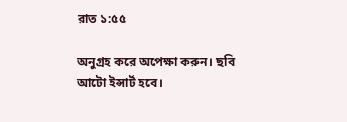রাত ১:৫৫

অনুগ্রহ করে অপেক্ষা করুন। ছবি আটো ইন্সার্ট হবে।